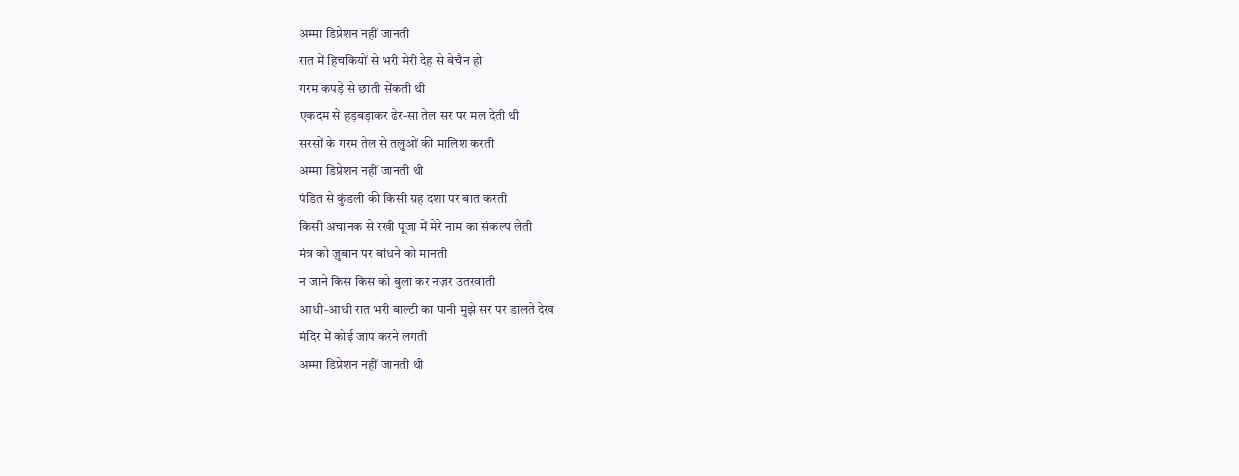अम्मा डिप्रेशन नहीं जानती
रात में हिचकियों से भरी मेरी देह से बेचैन हो
गरम कपड़े से छाती सेंकती थी
एकदम से हड़बड़ाकर ढेर-सा तेल सर पर मल देती थी
सरसों के गरम तेल से तलुओं की मालिश करती
अम्मा डिप्रेशन नहीं जानती थी
पंडित से कुंडली की किसी ग्रह दशा पर बात करती
किसी अचानक से रखी पूजा में मेरे नाम का संकल्प लेती
मंत्र को ज़ुबान पर बांधने को मानती
न जाने किस किस को बुला कर नज़र उतरवाती
आधी-आधी रात भरी बाल्टी का पानी मुझे सर पर डालते देख
मंदिर में कोई जाप करने लगती
अम्मा डिप्रेशन नहीं जानती थी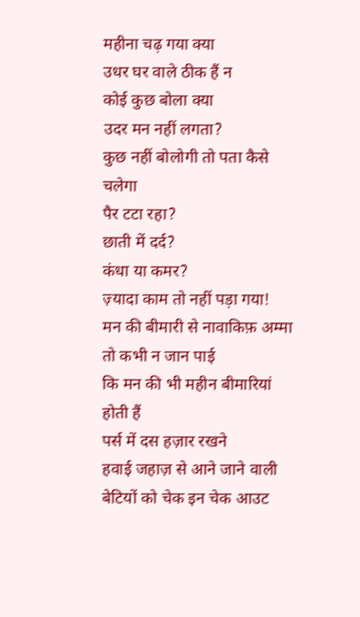महीना चढ़ गया क्या
उधर घर वाले ठीक हैं न
कोई कुछ बोला क्या
उदर मन नहीं लगता?
कुछ नहीं बोलोगी तो पता कैसे चलेगा
पैर टटा रहा?
छाती में दर्द?
कंधा या कमर?
ज़्यादा काम तो नहीं पड़ा गया!
मन की बीमारी से नावाकिफ़ अम्मा तो कभी न जान पाई
कि मन की भी महीन बीमारियां होती हैं
पर्स में दस हज़ार रखने
हवाई जहाज़ से आने जाने वाली बेटियों को चेक इन चेक आउट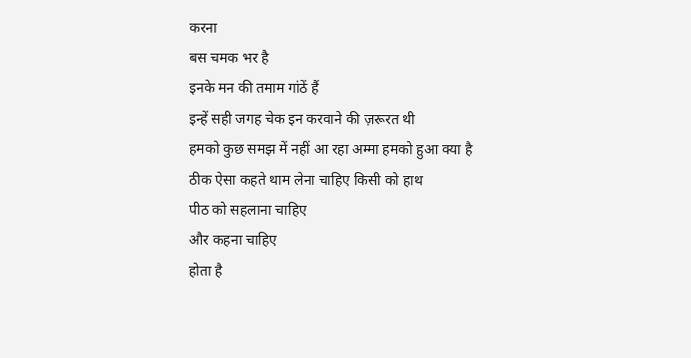करना
बस चमक भर है
इनके मन की तमाम गांठें हैं
इन्हें सही जगह चेक इन करवाने की ज़रूरत थी
हमको कुछ समझ में नहीं आ रहा अम्मा हमको हुआ क्या है
ठीक ऐसा कहते थाम लेना चाहिए किसी को हाथ
पीठ को सहलाना चाहिए
और कहना चाहिए
होता है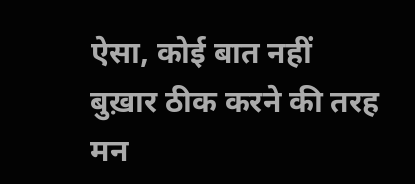ऐसा, कोई बात नहीं
बुख़ार ठीक करने की तरह
मन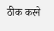ठीक करने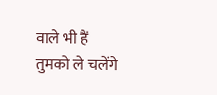वाले भी हैं
तुमको ले चलेंगे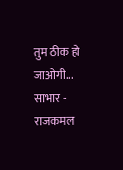तुम ठीक हो जाओगी...
साभार - राजकमल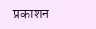प्रकाशन